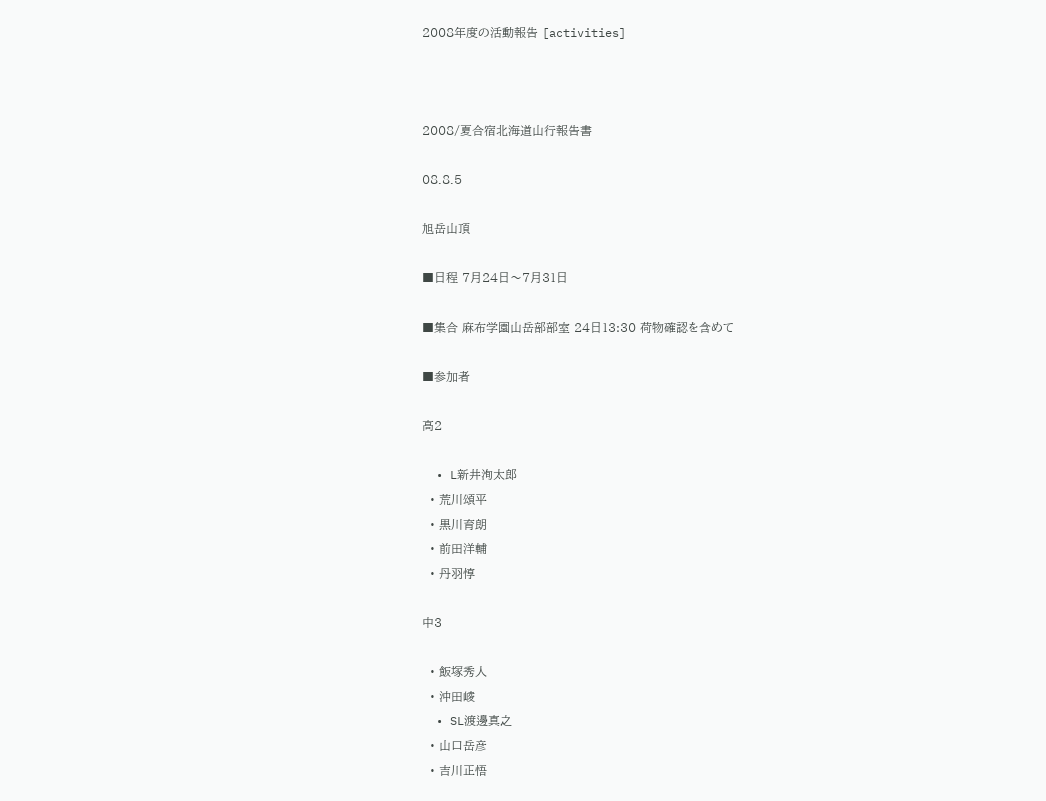2008年度の活動報告 [activities]



2008/夏合宿北海道山行報告書

08.8.5

旭岳山頂

■日程 7月24日〜7月31日

■集合 麻布学園山岳部部室 24日13:30 荷物確認を含めて

■参加者

高2

  • L新井洵太郎
  • 荒川頌平
  • 黒川育朗
  • 前田洋輔
  • 丹羽惇

中3

  • 飯塚秀人
  • 沖田崚
  • SL渡邊真之
  • 山口岳彦
  • 吉川正悟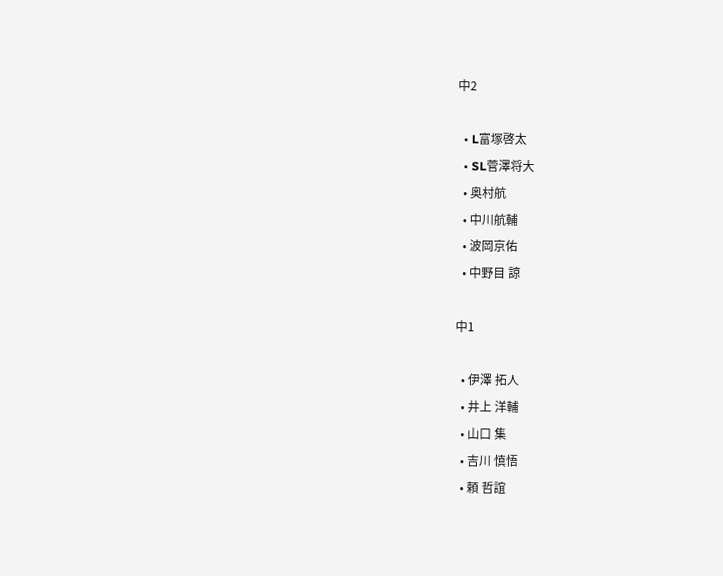中2

  • L富塚啓太
  • SL菅澤将大
  • 奥村航
  • 中川航輔
  • 波岡京佑
  • 中野目 諒

中1

  • 伊澤 拓人
  • 井上 洋輔
  • 山口 集
  • 吉川 慎悟
  • 頼 哲誼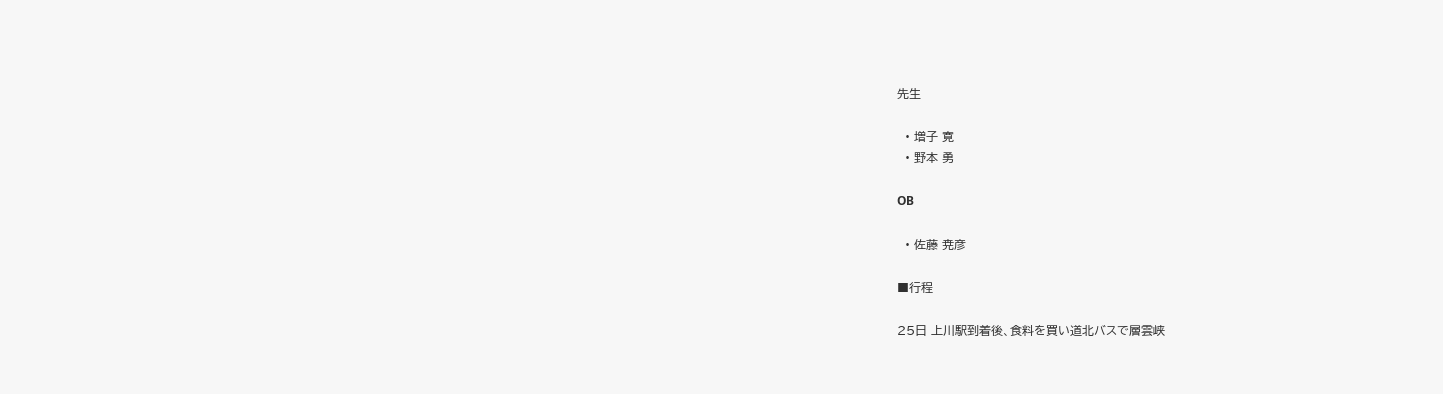先生

  • 増子 寛
  • 野本 勇

OB

  • 佐藤 尭彦

■行程

25日 上川駅到着後、食料を買い道北バスで層雲峡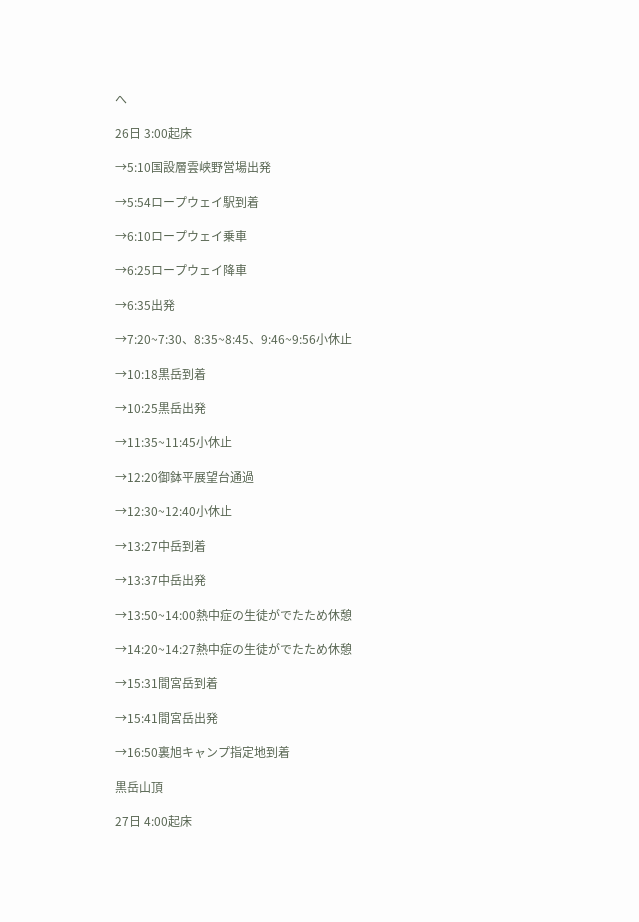へ

26日 3:00起床

→5:10国設層雲峡野営場出発

→5:54ロープウェイ駅到着

→6:10ロープウェイ乗車

→6:25ロープウェイ降車

→6:35出発

→7:20~7:30、8:35~8:45、9:46~9:56小休止

→10:18黒岳到着

→10:25黒岳出発

→11:35~11:45小休止

→12:20御鉢平展望台通過

→12:30~12:40小休止

→13:27中岳到着

→13:37中岳出発

→13:50~14:00熱中症の生徒がでたため休憩

→14:20~14:27熱中症の生徒がでたため休憩

→15:31間宮岳到着

→15:41間宮岳出発

→16:50裏旭キャンプ指定地到着

黒岳山頂

27日 4:00起床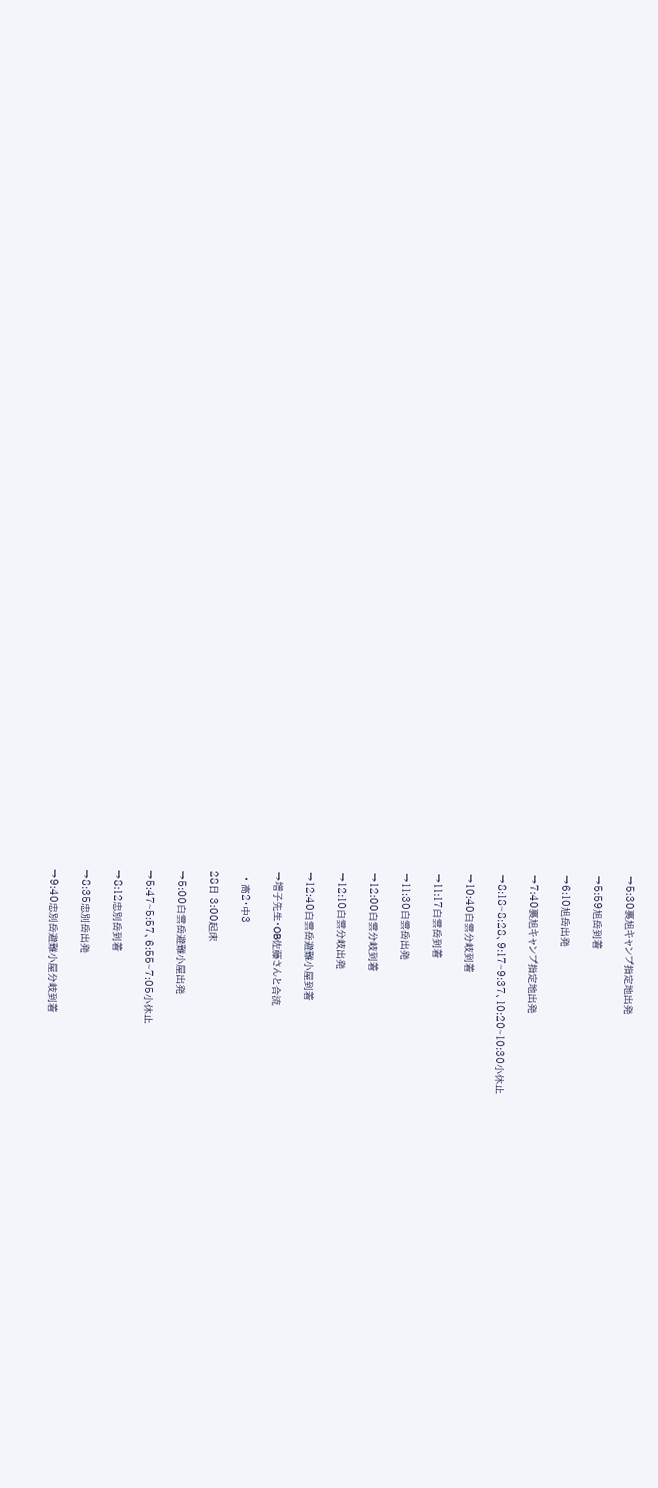→5:30裏旭キャンプ指定地出発

→5:59旭岳到着

→6:10旭岳出発

→7:40裏旭キャンプ指定地出発

→8:18~8:28、9:17~9:37、10:20~10:30小休止

→10:40白雲分岐到着

→11:17白雲岳到着

→11:30白雲岳出発

→12:00白雲分岐到着

→12:10白雲分岐出発

→12:40白雲岳避難小屋到着

→増子先生・OB佐藤さんと合流

  • 高2・中3

28日 3:00起床

→5:00白雲岳避難小屋出発

→5:47~5:57、6:55~7:05小休止

→8:12忠別岳到着

→8:35忠別岳出発

→9:40忠別岳避難小屋分岐到着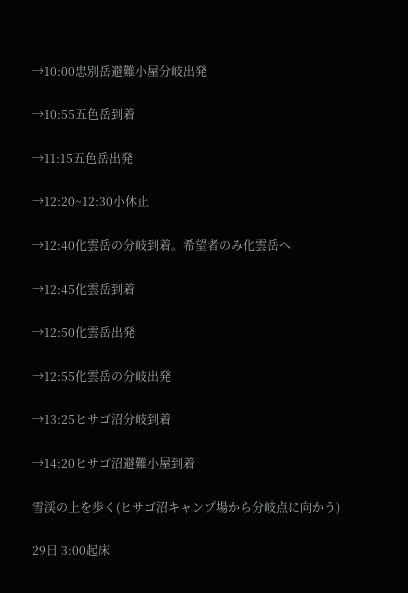→10:00忠別岳避難小屋分岐出発

→10:55五色岳到着

→11:15五色岳出発

→12:20~12:30小休止

→12:40化雲岳の分岐到着。希望者のみ化雲岳へ

→12:45化雲岳到着

→12:50化雲岳出発

→12:55化雲岳の分岐出発

→13:25ヒサゴ沼分岐到着

→14:20ヒサゴ沼避難小屋到着

雪渓の上を歩く(ヒサゴ沼キャンプ場から分岐点に向かう)

29日 3:00起床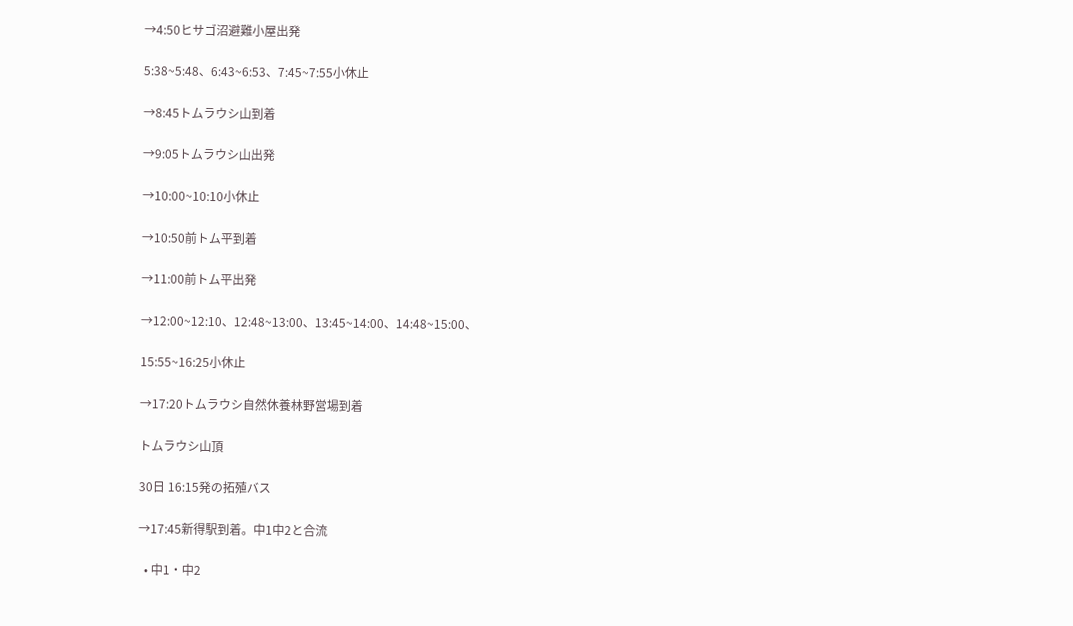→4:50ヒサゴ沼避難小屋出発

5:38~5:48、6:43~6:53、7:45~7:55小休止

→8:45トムラウシ山到着

→9:05トムラウシ山出発

→10:00~10:10小休止

→10:50前トム平到着

→11:00前トム平出発

→12:00~12:10、12:48~13:00、13:45~14:00、14:48~15:00、

15:55~16:25小休止

→17:20トムラウシ自然休養林野営場到着

トムラウシ山頂

30日 16:15発の拓殖バス

→17:45新得駅到着。中1中2と合流

  • 中1・中2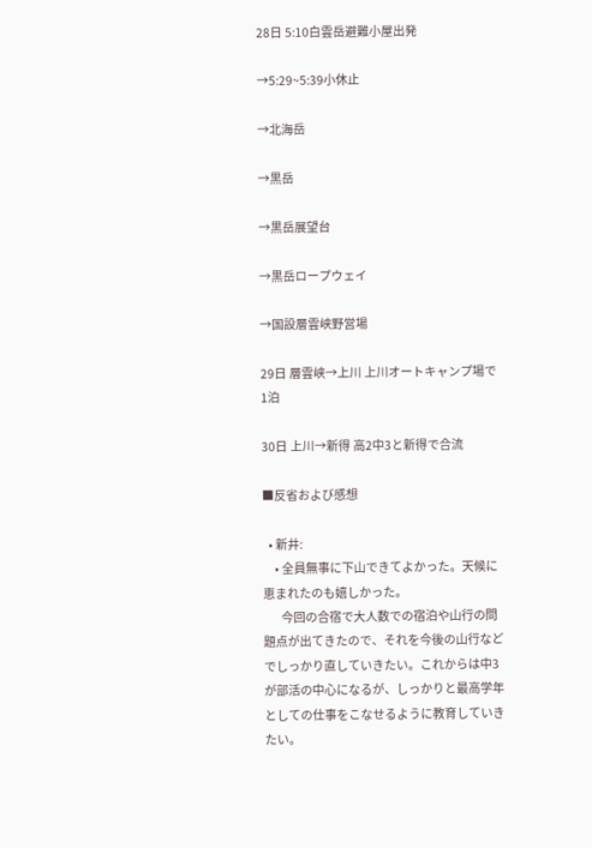28日 5:10白雲岳避難小屋出発

→5:29~5:39小休止

→北海岳

→黒岳

→黒岳展望台

→黒岳ロープウェイ

→国設層雲峡野営場

29日 層雲峡→上川 上川オートキャンプ場で1泊

30日 上川→新得 高2中3と新得で合流

■反省および感想

  • 新井:
    • 全員無事に下山できてよかった。天候に恵まれたのも嬉しかった。
      今回の合宿で大人数での宿泊や山行の問題点が出てきたので、それを今後の山行などでしっかり直していきたい。これからは中3が部活の中心になるが、しっかりと最高学年としての仕事をこなせるように教育していきたい。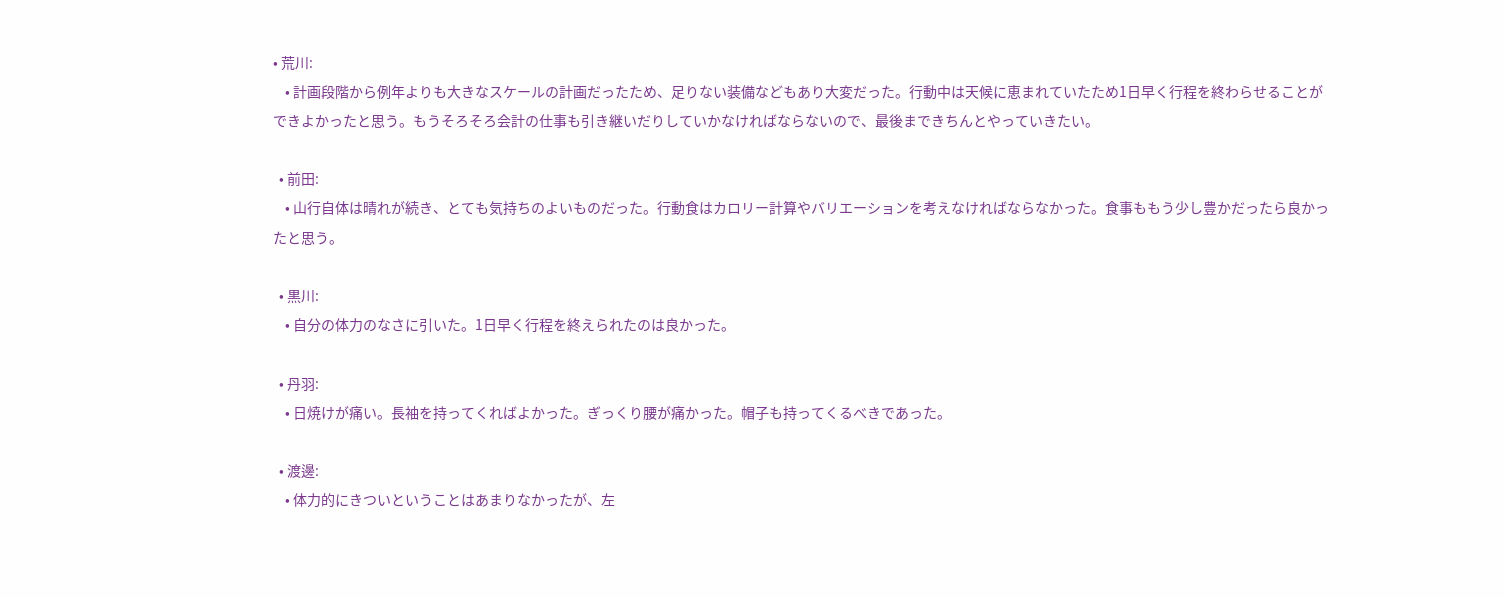• 荒川:
    • 計画段階から例年よりも大きなスケールの計画だったため、足りない装備などもあり大変だった。行動中は天候に恵まれていたため1日早く行程を終わらせることができよかったと思う。もうそろそろ会計の仕事も引き継いだりしていかなければならないので、最後まできちんとやっていきたい。

  • 前田:
    • 山行自体は晴れが続き、とても気持ちのよいものだった。行動食はカロリー計算やバリエーションを考えなければならなかった。食事ももう少し豊かだったら良かったと思う。

  • 黒川:
    • 自分の体力のなさに引いた。1日早く行程を終えられたのは良かった。

  • 丹羽:
    • 日焼けが痛い。長袖を持ってくればよかった。ぎっくり腰が痛かった。帽子も持ってくるべきであった。

  • 渡邊:
    • 体力的にきついということはあまりなかったが、左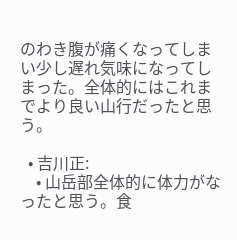のわき腹が痛くなってしまい少し遅れ気味になってしまった。全体的にはこれまでより良い山行だったと思う。

  • 吉川正:
    • 山岳部全体的に体力がなったと思う。食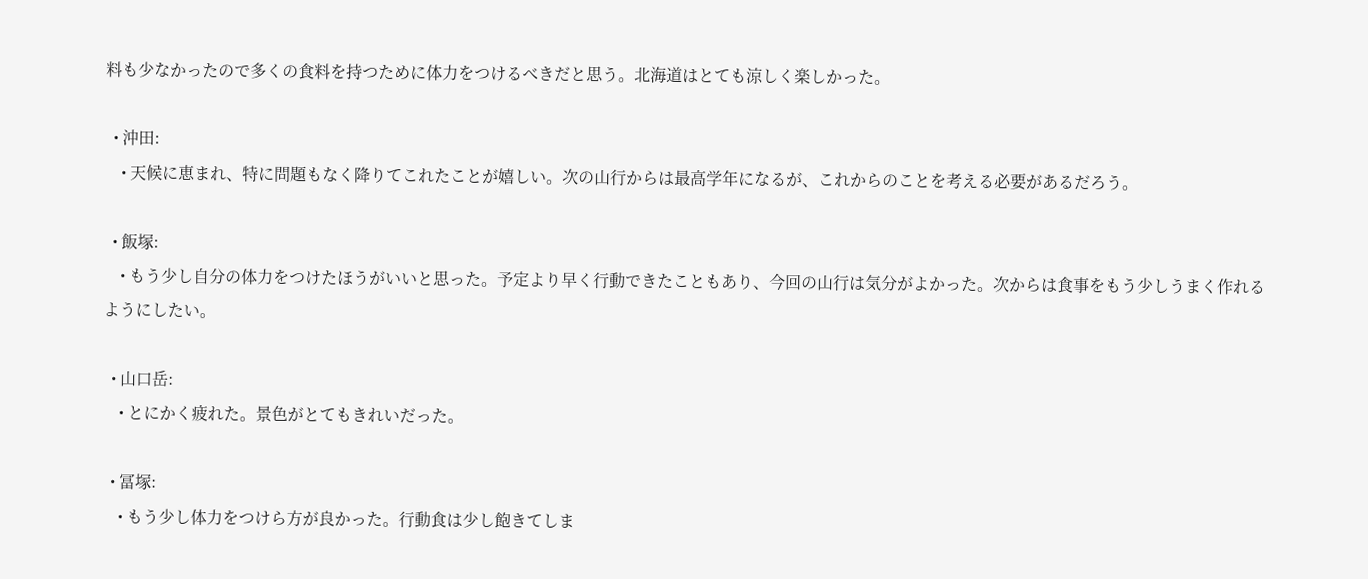料も少なかったので多くの食料を持つために体力をつけるべきだと思う。北海道はとても涼しく楽しかった。

  • 沖田:
    • 天候に恵まれ、特に問題もなく降りてこれたことが嬉しい。次の山行からは最高学年になるが、これからのことを考える必要があるだろう。

  • 飯塚:
    • もう少し自分の体力をつけたほうがいいと思った。予定より早く行動できたこともあり、今回の山行は気分がよかった。次からは食事をもう少しうまく作れるようにしたい。

  • 山口岳:
    • とにかく疲れた。景色がとてもきれいだった。

  • 冨塚:
    • もう少し体力をつけら方が良かった。行動食は少し飽きてしま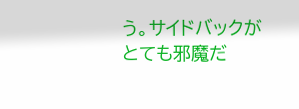う。サイドバックがとても邪魔だ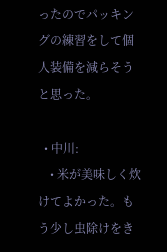ったのでパッキングの練習をして個人装備を減らそうと思った。

  • 中川:
    • 米が美味しく炊けてよかった。もう少し虫除けをき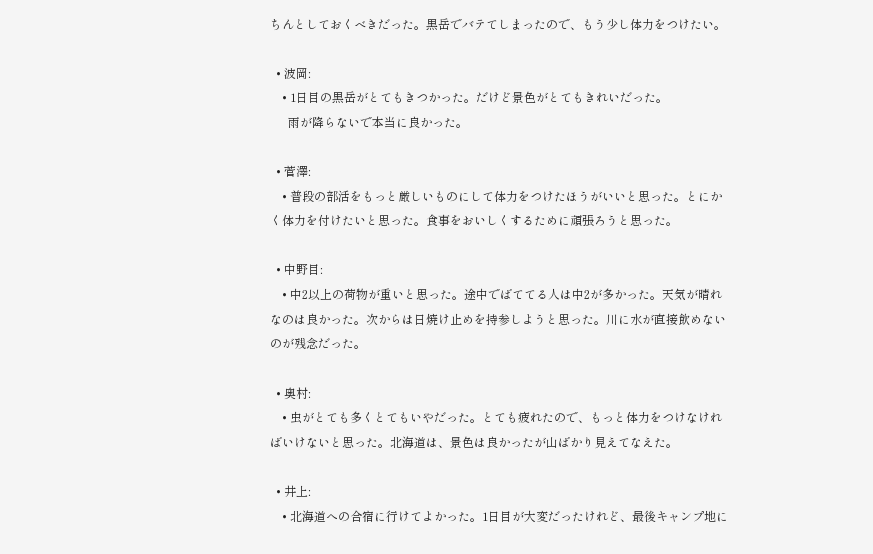ちんとしておくべきだった。黒岳でバテてしまったので、もう少し体力をつけたい。

  • 波岡:
    • 1日目の黒岳がとてもきつかった。だけど景色がとてもきれいだった。
      雨が降らないで本当に良かった。

  • 菅澤:
    • 普段の部活をもっと厳しいものにして体力をつけたほうがいいと思った。とにかく体力を付けたいと思った。食事をおいしくするために頑張ろうと思った。

  • 中野目:
    • 中2以上の荷物が重いと思った。途中でばててる人は中2が多かった。天気が晴れなのは良かった。次からは日焼け止めを持参しようと思った。川に水が直接飲めないのが残念だった。

  • 奥村:
    • 虫がとても多くとてもいやだった。とても疲れたので、もっと体力をつけなければいけないと思った。北海道は、景色は良かったが山ばかり見えてなえた。

  • 井上:
    • 北海道への合宿に行けてよかった。1日目が大変だったけれど、最後キャンプ地に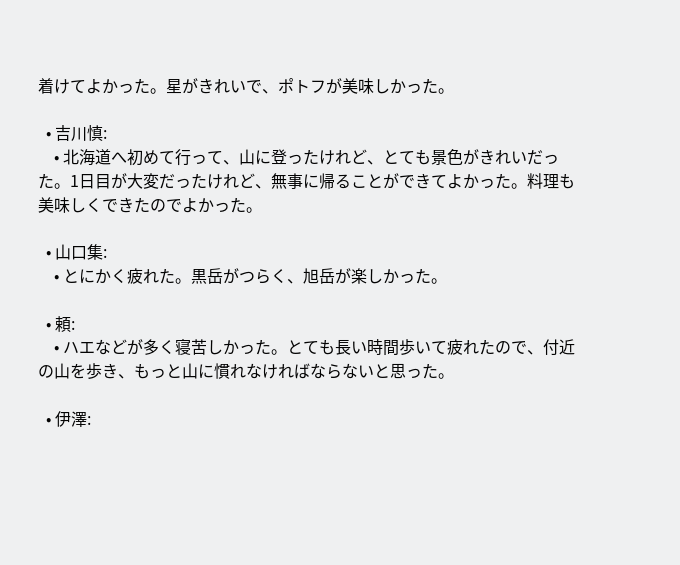着けてよかった。星がきれいで、ポトフが美味しかった。

  • 吉川慎:
    • 北海道へ初めて行って、山に登ったけれど、とても景色がきれいだった。1日目が大変だったけれど、無事に帰ることができてよかった。料理も美味しくできたのでよかった。

  • 山口集:
    • とにかく疲れた。黒岳がつらく、旭岳が楽しかった。

  • 頼:
    • ハエなどが多く寝苦しかった。とても長い時間歩いて疲れたので、付近の山を歩き、もっと山に慣れなければならないと思った。

  • 伊澤: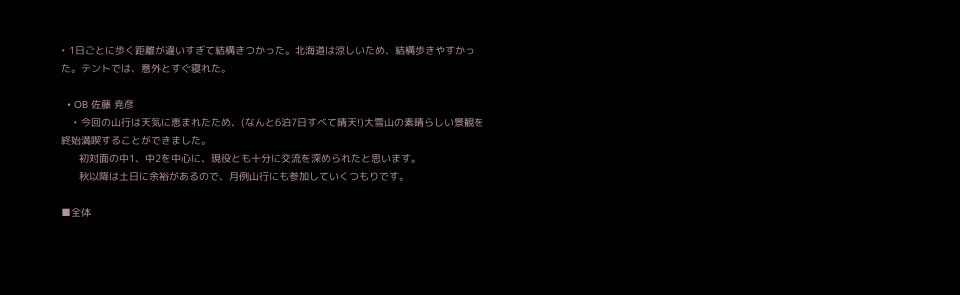• 1日ごとに歩く距離が違いすぎて結構きつかった。北海道は涼しいため、結構歩きやすかった。テントでは、意外とすぐ寝れた。

  • OB 佐藤 尭彦
    • 今回の山行は天気に恵まれたため、(なんと6泊7日すべて晴天!)大雪山の素晴らしい景観を終始満喫することができました。
      初対面の中1、中2を中心に、現役とも十分に交流を深められたと思います。
      秋以降は土日に余裕があるので、月例山行にも参加していくつもりです。

■全体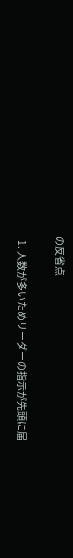の反省点

  1. 人数が多いためリーダーの指示が先頭に届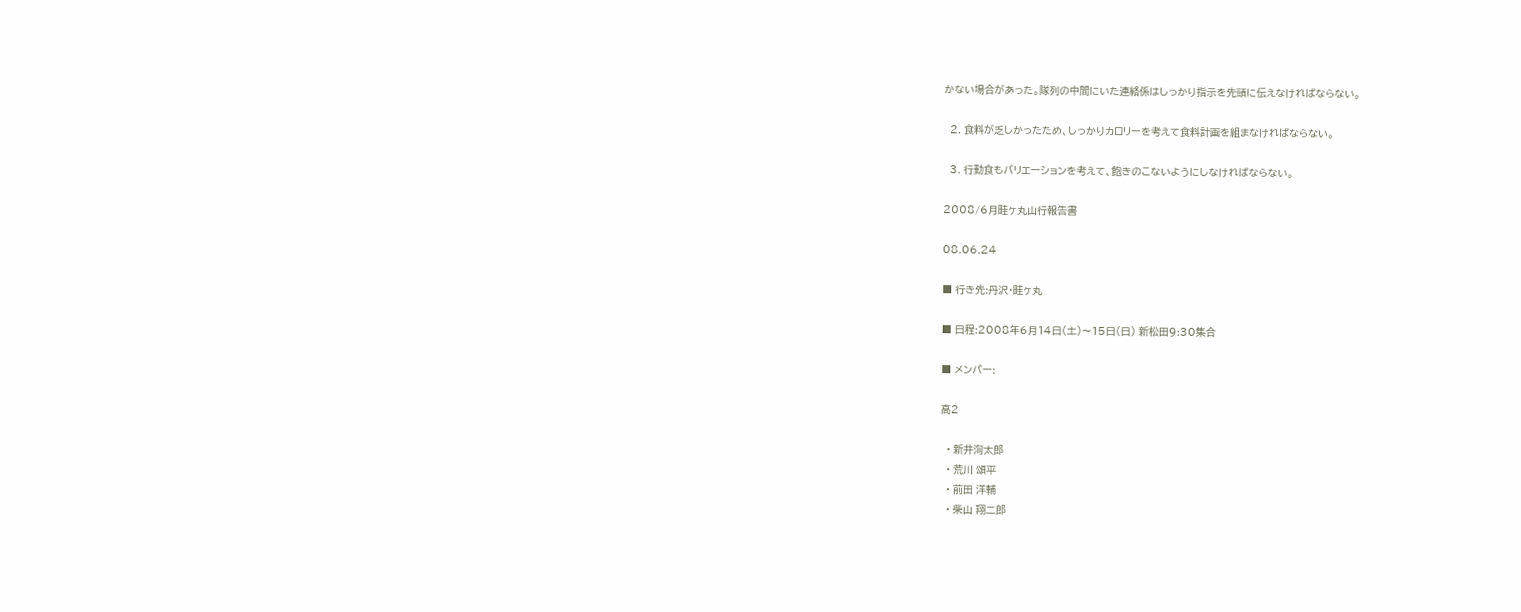かない場合があった。隊列の中間にいた連絡係はしっかり指示を先頭に伝えなければならない。

  2. 食料が乏しかったため、しっかりカロリーを考えて食料計画を組まなければならない。

  3. 行動食もバリエーションを考えて、飽きのこないようにしなければならない。

2008/6月畦ヶ丸山行報告書

08.06.24

■ 行き先:丹沢・畦ヶ丸

■ 日程:2008年6月14日(土)〜15日(日) 新松田9:30集合

■ メンバー:

高2

  • 新井洵太郎
  • 荒川 頌平
  • 前田 洋輔
  • 柴山 翔二郎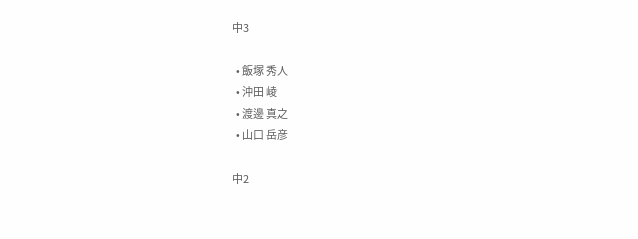中3

  • 飯塚 秀人
  • 沖田 崚
  • 渡邊 真之
  • 山口 岳彦

中2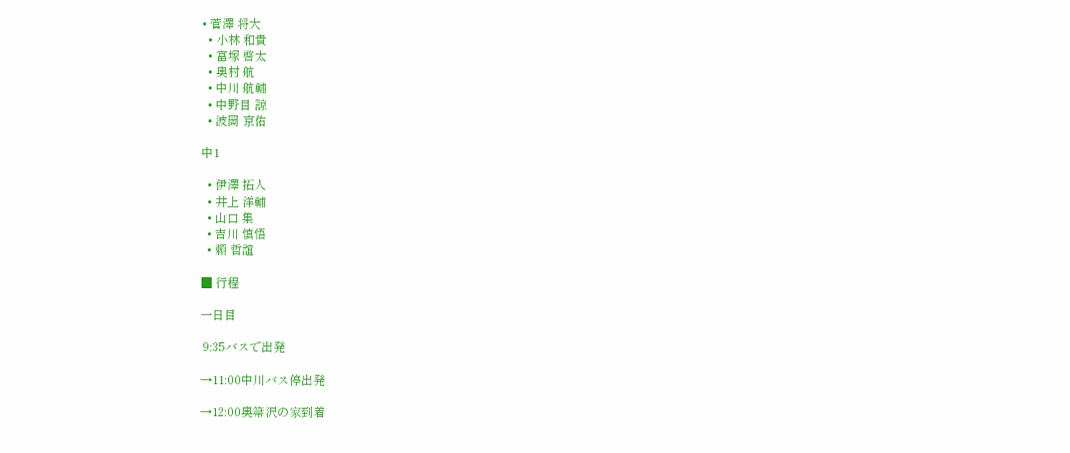• 菅澤 将大
  • 小林 和貴
  • 富塚 啓太
  • 奥村 航
  • 中川 航輔
  • 中野目 諒
  • 波岡 京佑

中1

  • 伊澤 拓人
  • 井上 洋輔
  • 山口 集
  • 吉川 慎悟
  • 頼 哲誼

■ 行程

一日目

 9:35バスで出発

→11:00中川バス停出発

→12:00奥箒沢の家到着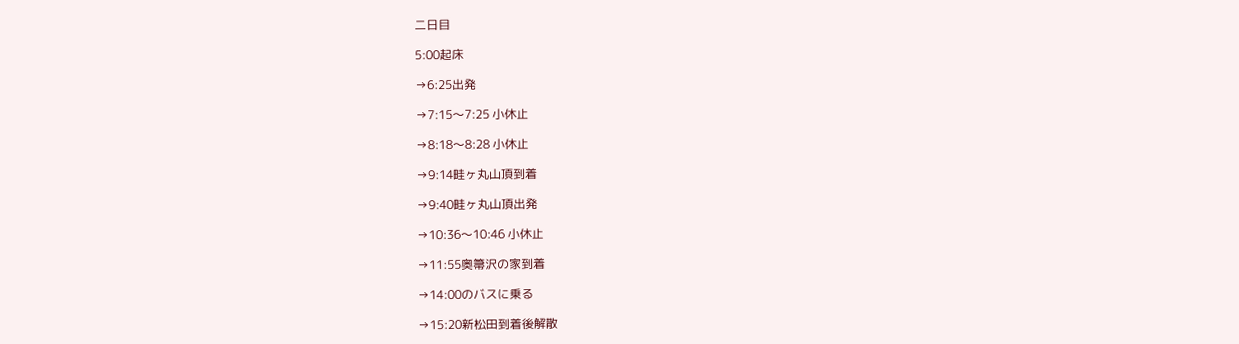二日目

5:00起床

→6:25出発

→7:15〜7:25 小休止

→8:18〜8:28 小休止

→9:14畦ヶ丸山頂到着

→9:40畦ヶ丸山頂出発

→10:36〜10:46 小休止

→11:55奥箒沢の家到着

→14:00のバスに乗る

→15:20新松田到着後解散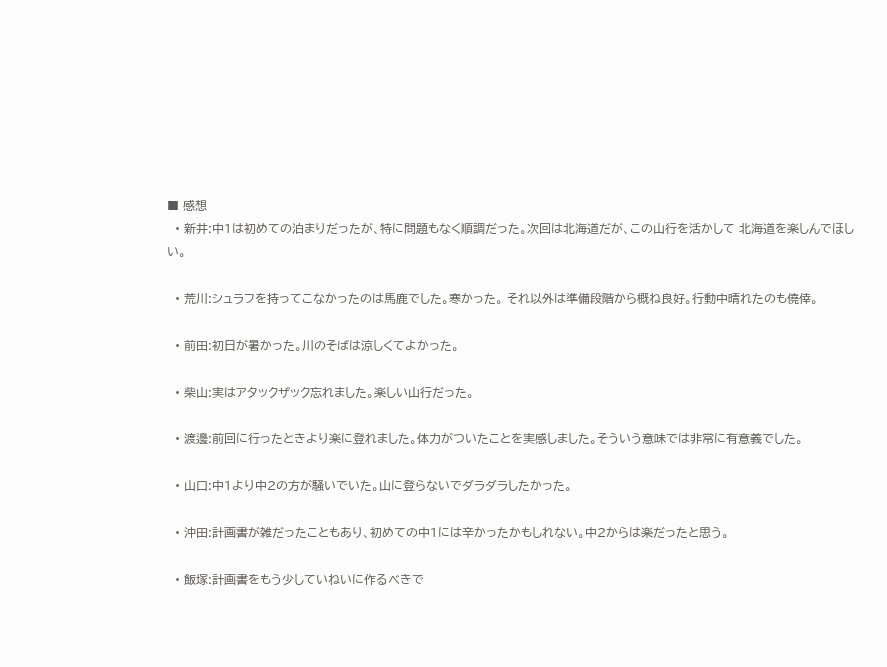■ 感想
  • 新井:中1は初めての泊まりだったが、特に問題もなく順調だった。次回は北海道だが、この山行を活かして 北海道を楽しんでほしい。

  • 荒川:シュラフを持ってこなかったのは馬鹿でした。寒かった。 それ以外は準備段階から概ね良好。行動中晴れたのも僥倖。

  • 前田:初日が暑かった。川のそばは涼しくてよかった。

  • 柴山:実はアタックザック忘れました。楽しい山行だった。

  • 渡邊:前回に行ったときより楽に登れました。体力がついたことを実感しました。そういう意味では非常に有意義でした。

  • 山口:中1より中2の方が騒いでいた。山に登らないでダラダラしたかった。

  • 沖田:計画書が雑だったこともあり、初めての中1には辛かったかもしれない。中2からは楽だったと思う。

  • 飯塚:計画書をもう少していねいに作るべきで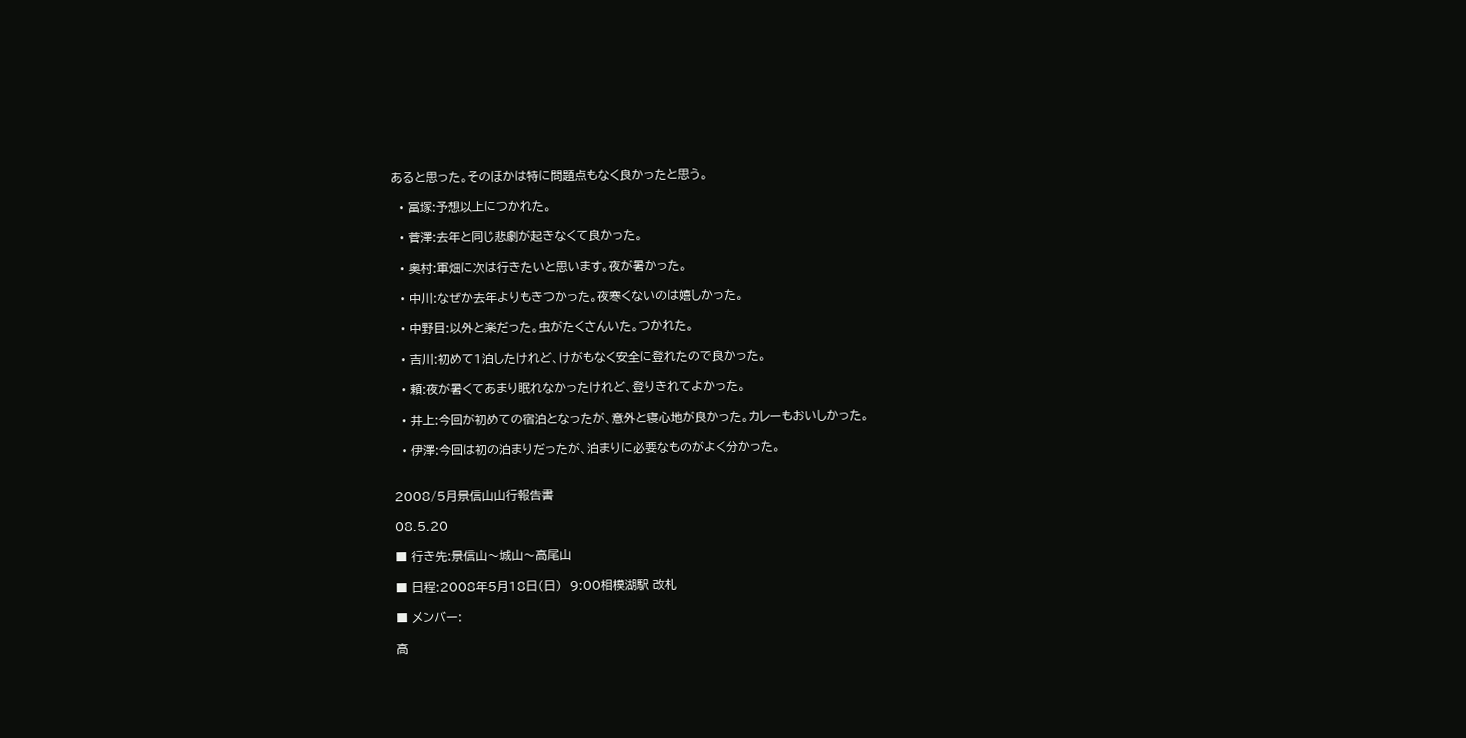あると思った。そのほかは特に問題点もなく良かったと思う。

  • 冨塚:予想以上につかれた。

  • 菅澤:去年と同じ悲劇が起きなくて良かった。

  • 奥村:軍畑に次は行きたいと思います。夜が暑かった。

  • 中川:なぜか去年よりもきつかった。夜寒くないのは嬉しかった。

  • 中野目:以外と楽だった。虫がたくさんいた。つかれた。

  • 吉川:初めて1泊したけれど、けがもなく安全に登れたので良かった。

  • 頼:夜が暑くてあまり眠れなかったけれど、登りきれてよかった。

  • 井上:今回が初めての宿泊となったが、意外と寝心地が良かった。カレーもおいしかった。

  • 伊澤:今回は初の泊まりだったが、泊まりに必要なものがよく分かった。


2008/5月景信山山行報告書

08.5.20

■ 行き先:景信山〜城山〜高尾山

■ 日程:2008年5月18日(日)  9:00相模湖駅 改札

■ メンバー:

高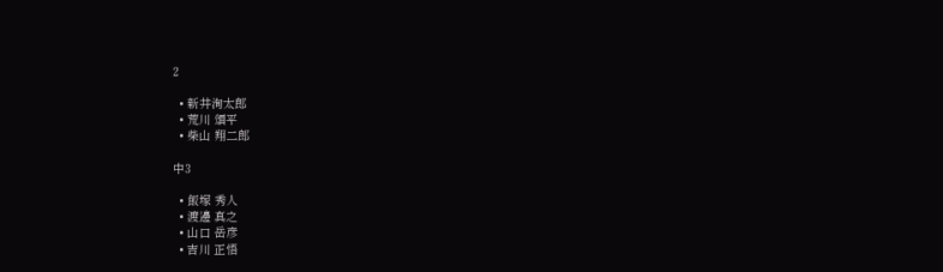2

  • 新井洵太郎
  • 荒川 頌平
  • 柴山 翔二郎

中3

  • 飯塚 秀人
  • 渡邊 真之
  • 山口 岳彦
  • 吉川 正悟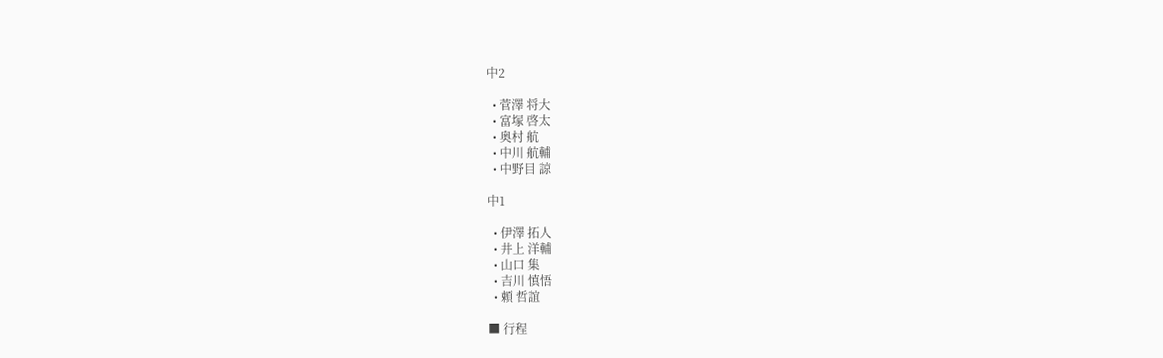中2

  • 菅澤 将大
  • 富塚 啓太
  • 奥村 航
  • 中川 航輔
  • 中野目 諒

中1

  • 伊澤 拓人
  • 井上 洋輔
  • 山口 集
  • 吉川 慎悟
  • 頼 哲誼

■ 行程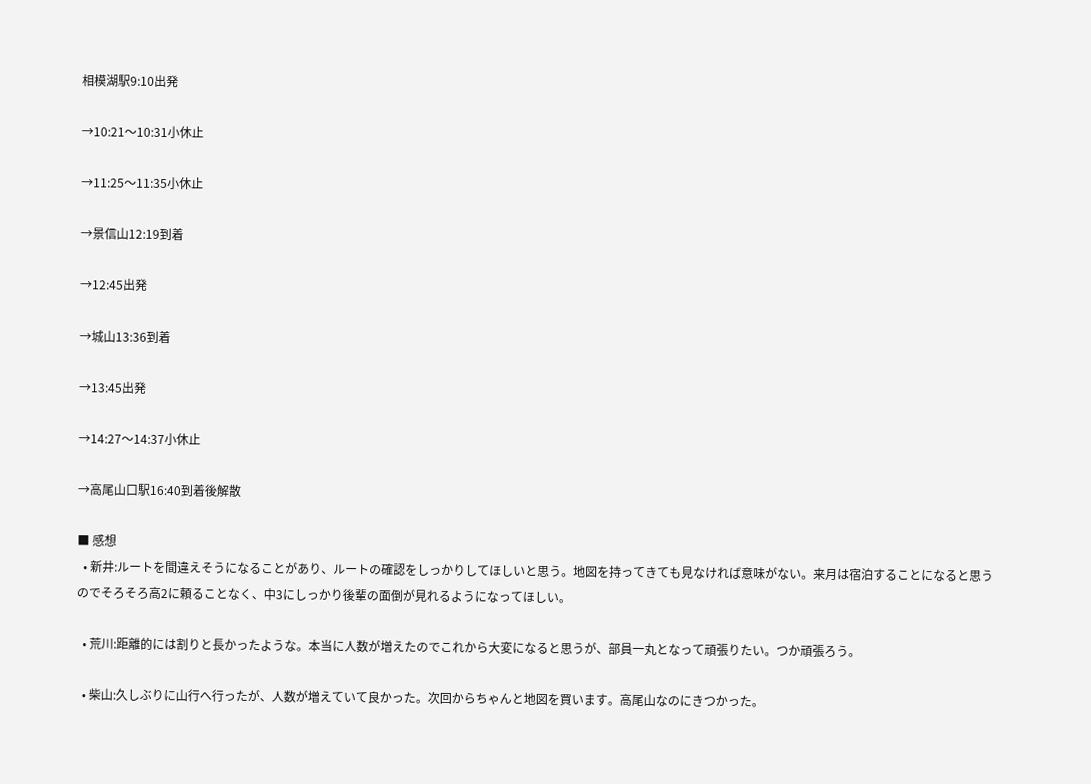相模湖駅9:10出発

→10:21〜10:31小休止

→11:25〜11:35小休止

→景信山12:19到着

→12:45出発

→城山13:36到着

→13:45出発

→14:27〜14:37小休止

→高尾山口駅16:40到着後解散

■ 感想
  • 新井:ルートを間違えそうになることがあり、ルートの確認をしっかりしてほしいと思う。地図を持ってきても見なければ意味がない。来月は宿泊することになると思うのでそろそろ高2に頼ることなく、中3にしっかり後輩の面倒が見れるようになってほしい。

  • 荒川:距離的には割りと長かったような。本当に人数が増えたのでこれから大変になると思うが、部員一丸となって頑張りたい。つか頑張ろう。

  • 柴山:久しぶりに山行へ行ったが、人数が増えていて良かった。次回からちゃんと地図を買います。高尾山なのにきつかった。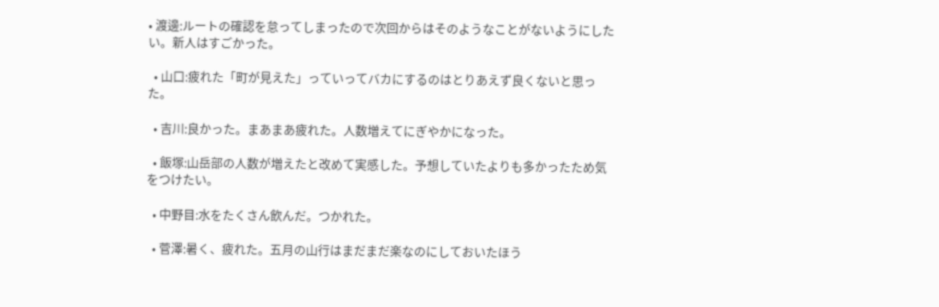• 渡邊:ルートの確認を怠ってしまったので次回からはそのようなことがないようにしたい。新人はすごかった。

  • 山口:疲れた「町が見えた」っていってバカにするのはとりあえず良くないと思った。

  • 吉川:良かった。まあまあ疲れた。人数増えてにぎやかになった。

  • 飯塚:山岳部の人数が増えたと改めて実感した。予想していたよりも多かったため気をつけたい。

  • 中野目:水をたくさん飲んだ。つかれた。

  • 菅澤:暑く、疲れた。五月の山行はまだまだ楽なのにしておいたほう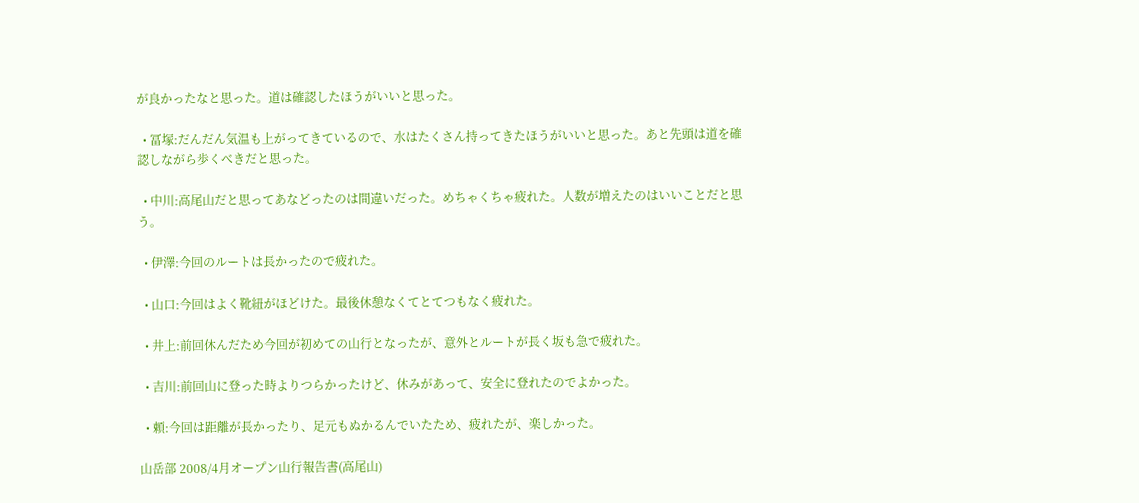が良かったなと思った。道は確認したほうがいいと思った。

  • 冨塚:だんだん気温も上がってきているので、水はたくさん持ってきたほうがいいと思った。あと先頭は道を確認しながら歩くべきだと思った。

  • 中川:高尾山だと思ってあなどったのは間違いだった。めちゃくちゃ疲れた。人数が増えたのはいいことだと思う。

  • 伊澤:今回のルートは長かったので疲れた。

  • 山口:今回はよく靴紐がほどけた。最後休憩なくてとてつもなく疲れた。

  • 井上:前回休んだため今回が初めての山行となったが、意外とルートが長く坂も急で疲れた。

  • 吉川:前回山に登った時よりつらかったけど、休みがあって、安全に登れたのでよかった。

  • 頼:今回は距離が長かったり、足元もぬかるんでいたため、疲れたが、楽しかった。

山岳部 2008/4月オープン山行報告書(高尾山)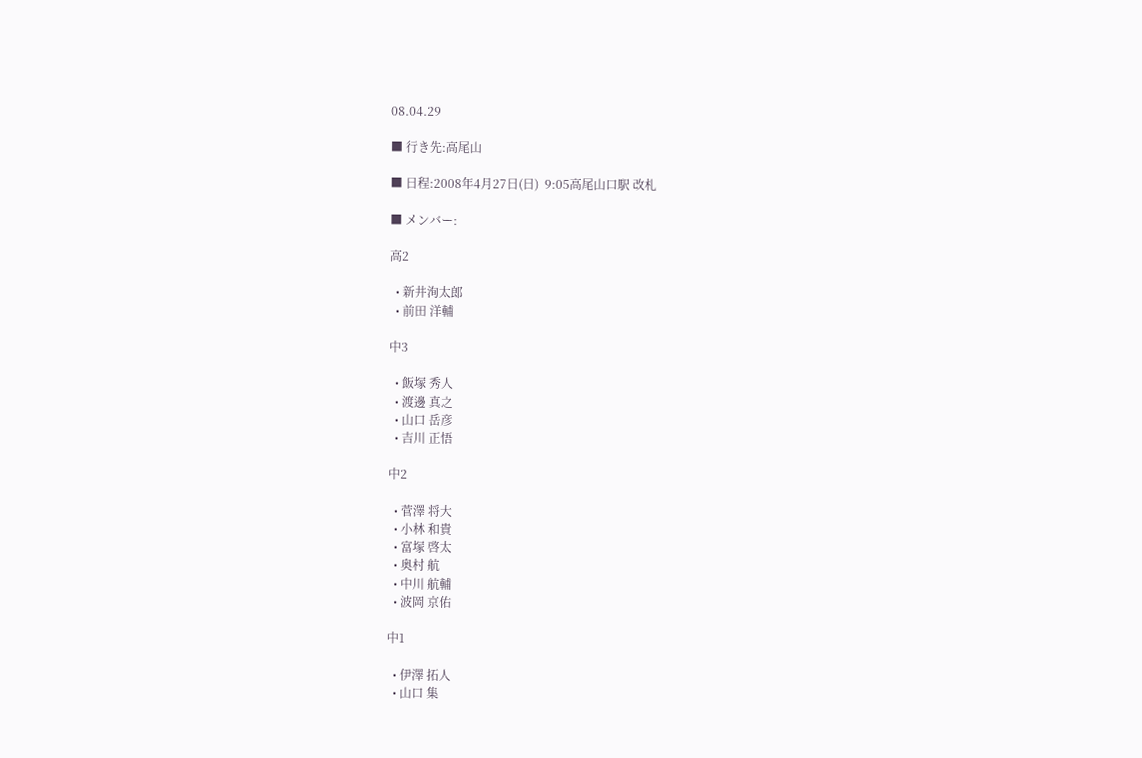08.04.29

■ 行き先:高尾山

■ 日程:2008年4月27日(日)  9:05高尾山口駅 改札

■ メンバー:

高2

  • 新井洵太郎
  • 前田 洋輔

中3

  • 飯塚 秀人
  • 渡邊 真之
  • 山口 岳彦
  • 吉川 正悟

中2

  • 菅澤 将大
  • 小林 和貴
  • 富塚 啓太
  • 奥村 航
  • 中川 航輔
  • 波岡 京佑

中1

  • 伊澤 拓人
  • 山口 集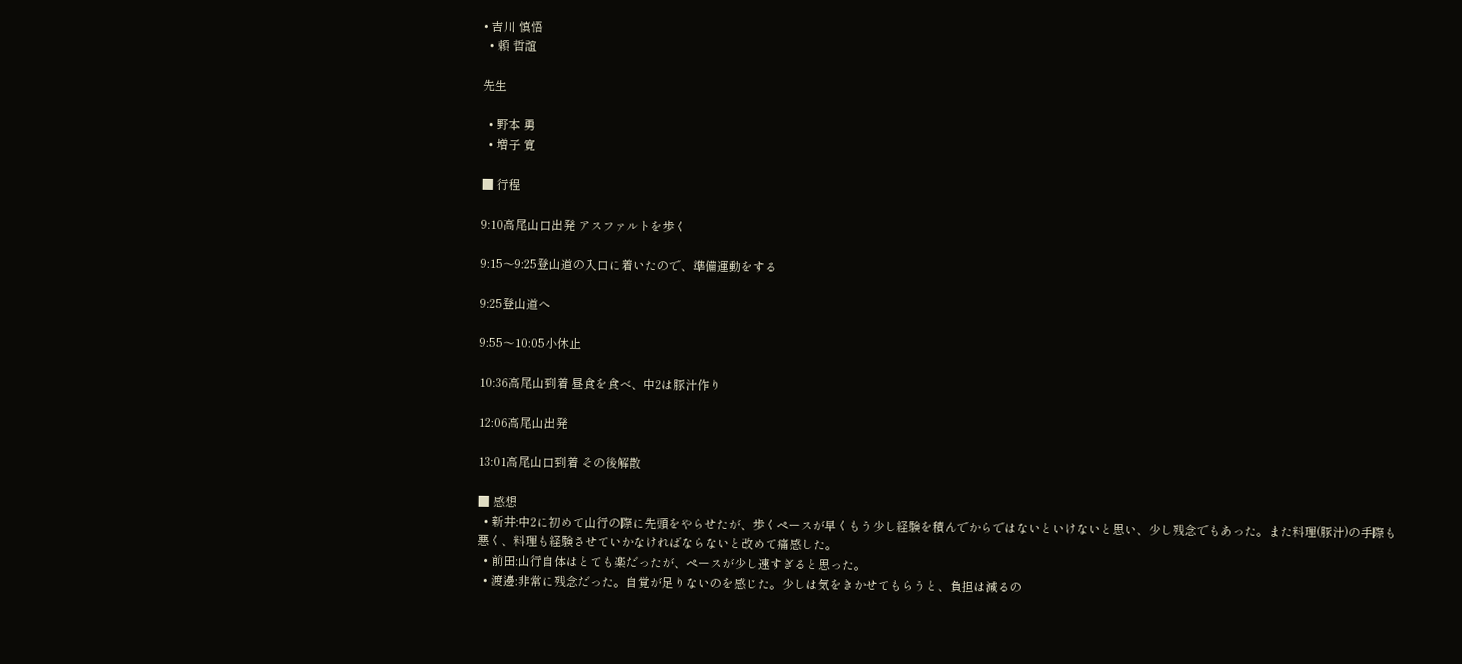• 吉川 慎悟
  • 頼 哲誼

先生

  • 野本 勇
  • 増子 寛

■ 行程

9:10高尾山口出発 アスファルトを歩く

9:15〜9:25登山道の入口に着いたので、準備運動をする

9:25登山道へ

9:55〜10:05小休止

10:36高尾山到着 昼食を食べ、中2は豚汁作り

12:06高尾山出発

13:01高尾山口到着 その後解散

■ 感想
  • 新井:中2に初めて山行の際に先頭をやらせたが、歩くペースが早くもう少し経験を積んでからではないといけないと思い、少し残念でもあった。また料理(豚汁)の手際も悪く、料理も経験させていかなければならないと改めて痛感した。
  • 前田:山行自体はとても楽だったが、ペースが少し速すぎると思った。
  • 渡邊:非常に残念だった。自覚が足りないのを感じた。少しは気をきかせてもらうと、負担は減るの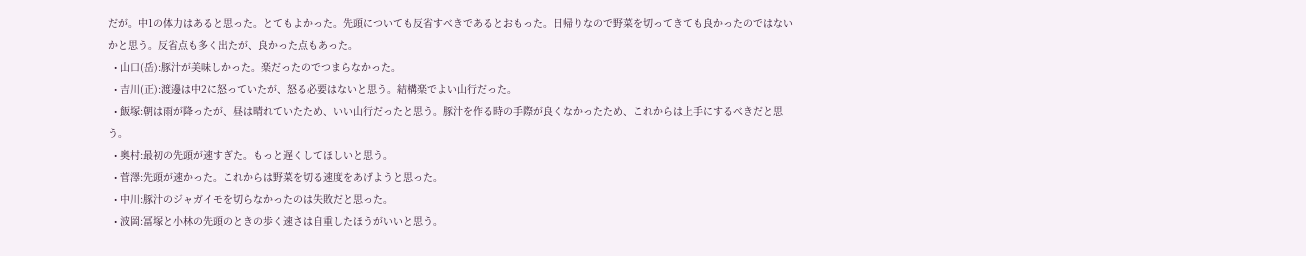だが。中1の体力はあると思った。とてもよかった。先頭についても反省すべきであるとおもった。日帰りなので野菜を切ってきても良かったのではないかと思う。反省点も多く出たが、良かった点もあった。
  • 山口(岳):豚汁が美味しかった。楽だったのでつまらなかった。
  • 吉川(正):渡邊は中2に怒っていたが、怒る必要はないと思う。結構楽でよい山行だった。
  • 飯塚:朝は雨が降ったが、昼は晴れていたため、いい山行だったと思う。豚汁を作る時の手際が良くなかったため、これからは上手にするべきだと思う。
  • 奥村:最初の先頭が速すぎた。もっと遅くしてほしいと思う。
  • 菅澤:先頭が速かった。これからは野菜を切る速度をあげようと思った。
  • 中川:豚汁のジャガイモを切らなかったのは失敗だと思った。
  • 波岡:冨塚と小林の先頭のときの歩く速さは自重したほうがいいと思う。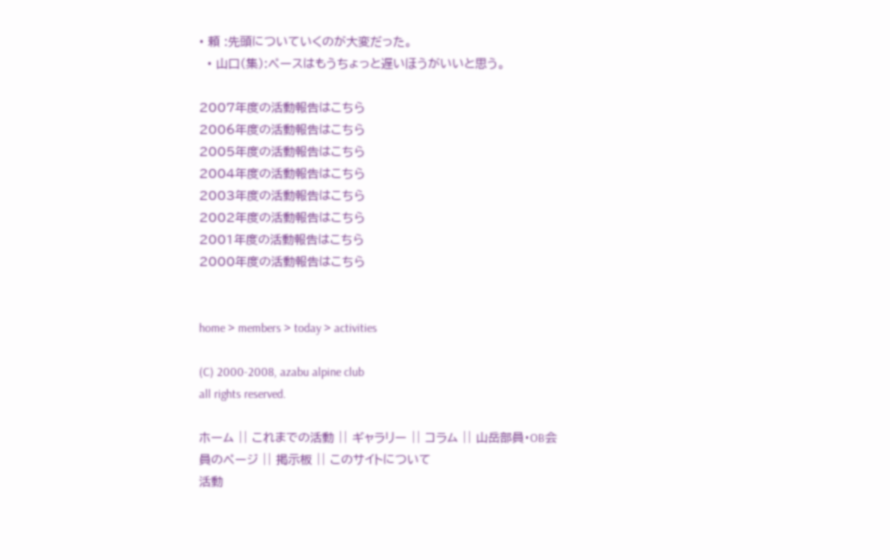• 頼 :先頭についていくのが大変だった。
  • 山口(集):ペースはもうちょっと遅いほうがいいと思う。

2007年度の活動報告はこちら
2006年度の活動報告はこちら
2005年度の活動報告はこちら
2004年度の活動報告はこちら
2003年度の活動報告はこちら
2002年度の活動報告はこちら
2001年度の活動報告はこちら
2000年度の活動報告はこちら


home > members > today > activities

(C) 2000-2008, azabu alpine club
all rights reserved.

ホーム || これまでの活動 || ギャラリー || コラム || 山岳部員・OB会員のページ || 掲示板 || このサイトについて
活動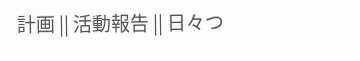計画 || 活動報告 || 日々つ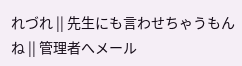れづれ || 先生にも言わせちゃうもんね || 管理者へメール